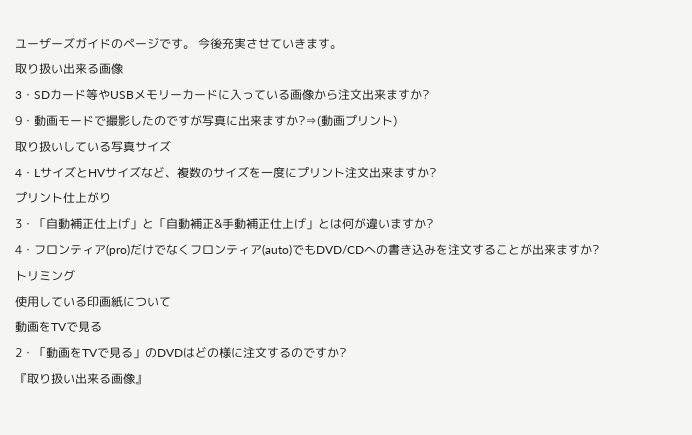ユーザーズガイドのページです。 今後充実させていきます。
取り扱い出来る画像
3・SDカード等やUSBメモリーカードに入っている画像から注文出来ますか?
9・動画モードで撮影したのですが写真に出来ますか?⇒(動画プリント)
取り扱いしている写真サイズ
4・LサイズとHVサイズなど、複数のサイズを一度にプリント注文出来ますか?
プリント仕上がり
3・「自動補正仕上げ」と「自動補正&手動補正仕上げ」とは何が違いますか?
4・フロンティア(pro)だけでなくフロンティア(auto)でもDVD/CDへの書き込みを注文することが出来ますか?
トリミング
使用している印画紙について
動画をTVで見る
2・「動画をTVで見る」のDVDはどの様に注文するのですか?
『取り扱い出来る画像』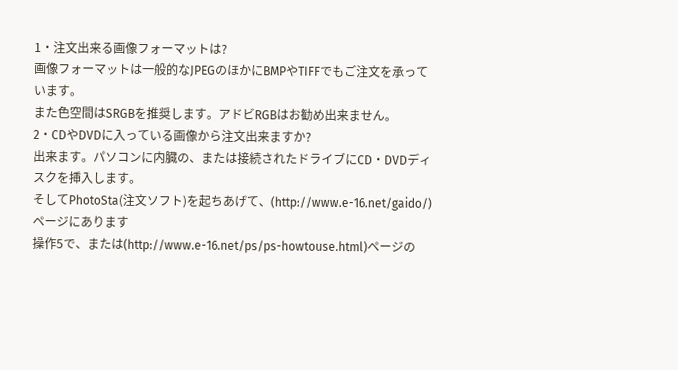1・注文出来る画像フォーマットは?
画像フォーマットは一般的なJPEGのほかにBMPやTIFFでもご注文を承っています。
また色空間はSRGBを推奨します。アドビRGBはお勧め出来ません。
2・CDやDVDに入っている画像から注文出来ますか?
出来ます。パソコンに内臓の、または接続されたドライブにCD・DVDディスクを挿入します。
そしてPhotoSta(注文ソフト)を起ちあげて、(http://www.e-16.net/gaido/)ページにあります
操作5で、または(http://www.e-16.net/ps/ps-howtouse.html)ページの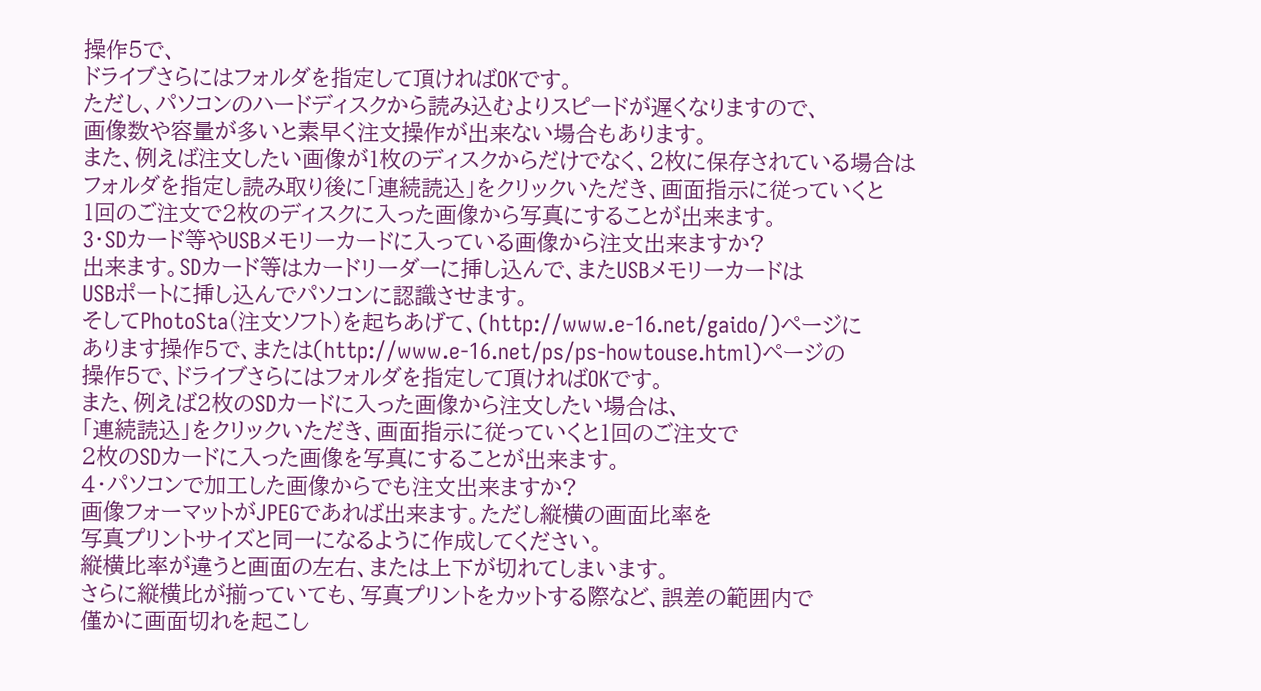操作5で、
ドライブさらにはフォルダを指定して頂ければOKです。
ただし、パソコンのハードディスクから読み込むよりスピードが遅くなりますので、
画像数や容量が多いと素早く注文操作が出来ない場合もあります。
また、例えば注文したい画像が1枚のディスクからだけでなく、2枚に保存されている場合は
フォルダを指定し読み取り後に「連続読込」をクリックいただき、画面指示に従っていくと
1回のご注文で2枚のディスクに入った画像から写真にすることが出来ます。
3・SDカード等やUSBメモリーカードに入っている画像から注文出来ますか?
出来ます。SDカード等はカードリーダーに挿し込んで、またUSBメモリーカードは
USBポートに挿し込んでパソコンに認識させます。
そしてPhotoSta(注文ソフト)を起ちあげて、(http://www.e-16.net/gaido/)ページに
あります操作5で、または(http://www.e-16.net/ps/ps-howtouse.html)ページの
操作5で、ドライブさらにはフォルダを指定して頂ければOKです。
また、例えば2枚のSDカードに入った画像から注文したい場合は、
「連続読込」をクリックいただき、画面指示に従っていくと1回のご注文で
2枚のSDカードに入った画像を写真にすることが出来ます。
4・パソコンで加工した画像からでも注文出来ますか?
画像フォーマットがJPEGであれば出来ます。ただし縦横の画面比率を
写真プリントサイズと同一になるように作成してください。
縦横比率が違うと画面の左右、または上下が切れてしまいます。
さらに縦横比が揃っていても、写真プリントをカットする際など、誤差の範囲内で
僅かに画面切れを起こし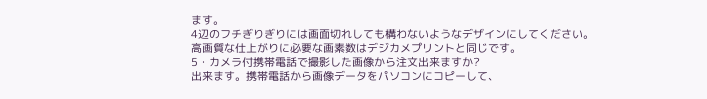ます。
4辺のフチぎりぎりには画面切れしても構わないようなデザインにしてください。
高画質な仕上がりに必要な画素数はデジカメプリントと同じです。
5・カメラ付携帯電話で撮影した画像から注文出来ますか?
出来ます。携帯電話から画像データをパソコンにコピーして、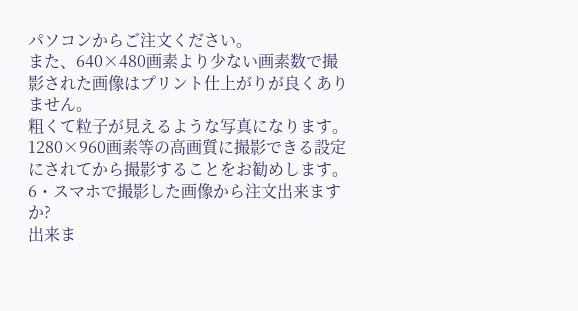パソコンからご注文ください。
また、640×480画素より少ない画素数で撮影された画像はプリント仕上がりが良くありません。
粗くて粒子が見えるような写真になります。
1280×960画素等の高画質に撮影できる設定にされてから撮影することをお勧めします。
6・スマホで撮影した画像から注文出来ますか?
出来ま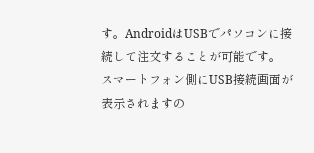す。AndroidはUSBでパソコンに接続して注文することが可能です。
スマートフォン側にUSB接続画面が表示されますの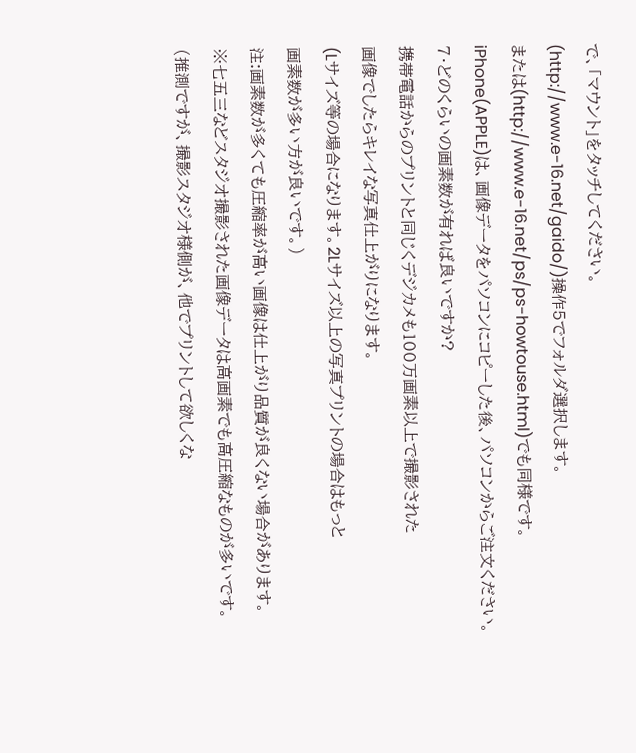で、「マウント」をタッチしてください。
(http://www.e-16.net/gaido/)操作5でフォルダ選択します。
または(http://www.e-16.net/ps/ps-howtouse.html)でも同様です。
iPhone(APPLE)は、画像データをパソコンにコピーした後、パソコンからご注文ください。
7・どのくらいの画素数が有れば良いですか?
携帯電話からのプリントと同じくデジカメも100万画素以上で撮影された
画像でしたらキレイな写真仕上がりになります。
(Lサイズ等の場合になります。2Lサイズ以上の写真プリントの場合はもっと
画素数が多い方が良いです。)
注:画素数が多くても圧縮率が高い画像は仕上がり品質が良くない場合があります。
※七五三などスタジオ撮影された画像データは高画素でも高圧縮なものが多いです。
(推測ですが、撮影スタジオ様側が、他でプリントして欲しくな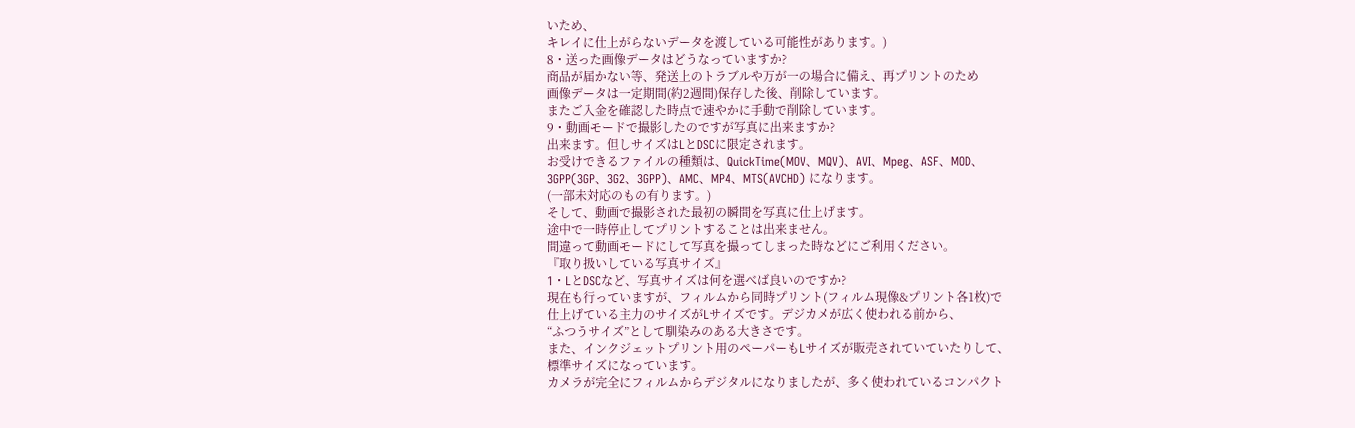いため、
キレイに仕上がらないデータを渡している可能性があります。)
8・送った画像データはどうなっていますか?
商品が届かない等、発送上のトラブルや万が一の場合に備え、再プリントのため
画像データは一定期間(約2週間)保存した後、削除しています。
またご入金を確認した時点で速やかに手動で削除しています。
9・動画モードで撮影したのですが写真に出来ますか?
出来ます。但しサイズはLとDSCに限定されます。
お受けできるファイルの種類は、QuickTime(MOV、MQV)、AVI、Mpeg、ASF、MOD、
3GPP(3GP、3G2、3GPP)、AMC、MP4、MTS(AVCHD) になります。
(一部未対応のもの有ります。)
そして、動画で撮影された最初の瞬間を写真に仕上げます。
途中で一時停止してプリントすることは出来ません。
間違って動画モードにして写真を撮ってしまった時などにご利用ください。
『取り扱いしている写真サイズ』
1・LとDSCなど、写真サイズは何を選べば良いのですか?
現在も行っていますが、フィルムから同時プリント(フィルム現像&プリント各1枚)で
仕上げている主力のサイズがLサイズです。デジカメが広く使われる前から、
“ふつうサイズ”として馴染みのある大きさです。
また、インクジェットプリント用のペーパーもLサイズが販売されていていたりして、
標準サイズになっています。
カメラが完全にフィルムからデジタルになりましたが、多く使われているコンパクト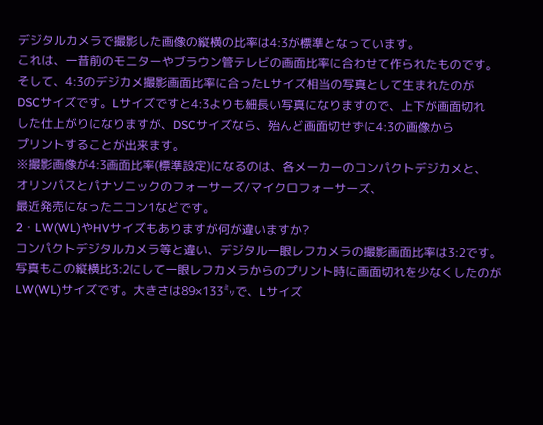デジタルカメラで撮影した画像の縦横の比率は4:3が標準となっています。
これは、一昔前のモニターやブラウン管テレビの画面比率に合わせて作られたものです。
そして、4:3のデジカメ撮影画面比率に合ったLサイズ相当の写真として生まれたのが
DSCサイズです。Lサイズですと4:3よりも細長い写真になりますので、上下が画面切れ
した仕上がりになりますが、DSCサイズなら、殆んど画面切せずに4:3の画像から
プリントすることが出来ます。
※撮影画像が4:3画面比率(標準設定)になるのは、各メーカーのコンパクトデジカメと、
オリンパスとパナソニックのフォーサーズ/マイクロフォーサーズ、
最近発売になったニコン1などです。
2・LW(WL)やHVサイズもありますが何が違いますか?
コンパクトデジタルカメラ等と違い、デジタル一眼レフカメラの撮影画面比率は3:2です。
写真もこの縦横比3:2にして一眼レフカメラからのプリント時に画面切れを少なくしたのが
LW(WL)サイズです。大きさは89×133㍉で、Lサイズ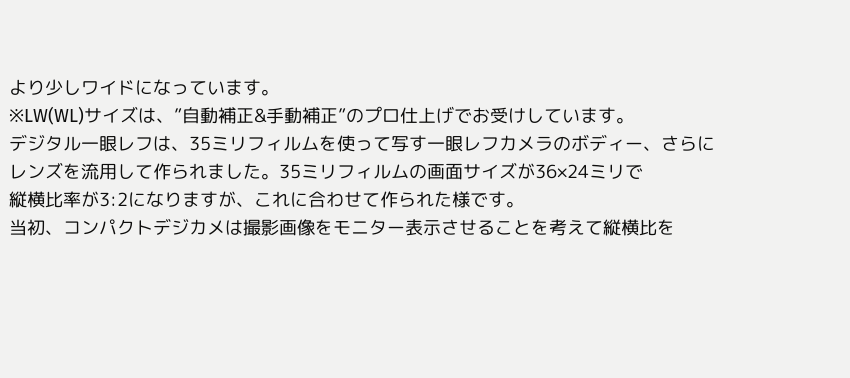より少しワイドになっています。
※LW(WL)サイズは、”自動補正&手動補正”のプロ仕上げでお受けしています。
デジタル一眼レフは、35ミリフィルムを使って写す一眼レフカメラのボディー、さらに
レンズを流用して作られました。35ミリフィルムの画面サイズが36×24ミリで
縦横比率が3:2になりますが、これに合わせて作られた様です。
当初、コンパクトデジカメは撮影画像をモニター表示させることを考えて縦横比を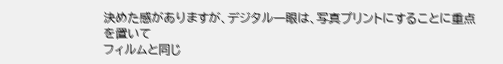決めた感がありますが、デジタル一眼は、写真プリントにすることに重点を置いて
フィルムと同じ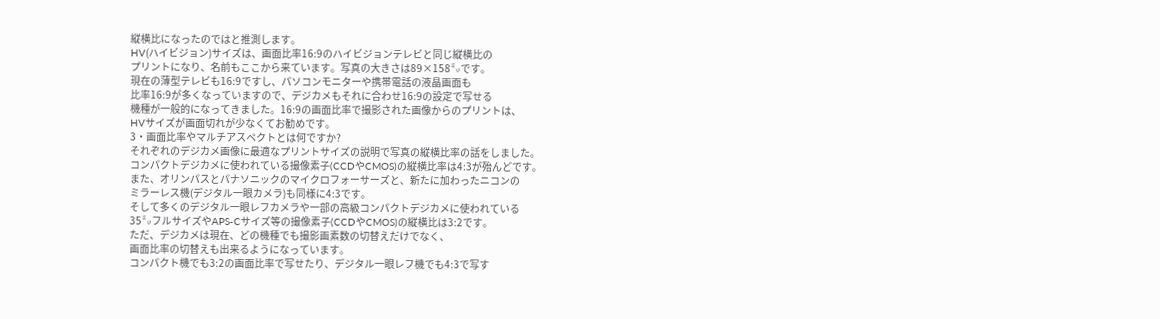縦横比になったのではと推測します。
HV(ハイビジョン)サイズは、画面比率16:9のハイビジョンテレビと同じ縦横比の
プリントになり、名前もここから来ています。写真の大きさは89×158㍉です。
現在の薄型テレビも16:9ですし、パソコンモニターや携帯電話の液晶画面も
比率16:9が多くなっていますので、デジカメもそれに合わせ16:9の設定で写せる
機種が一般的になってきました。16:9の画面比率で撮影された画像からのプリントは、
HVサイズが画面切れが少なくてお勧めです。
3・画面比率やマルチアスペクトとは何ですか?
それぞれのデジカメ画像に最適なプリントサイズの説明で写真の縦横比率の話をしました。
コンパクトデジカメに使われている撮像素子(CCDやCMOS)の縦横比率は4:3が殆んどです。
また、オリンパスとパナソニックのマイクロフォーサーズと、新たに加わったニコンの
ミラーレス機(デジタル一眼カメラ)も同様に4:3です。
そして多くのデジタル一眼レフカメラや一部の高級コンパクトデジカメに使われている
35㍉フルサイズやAPS-Cサイズ等の撮像素子(CCDやCMOS)の縦横比は3:2です。
ただ、デジカメは現在、どの機種でも撮影画素数の切替えだけでなく、
画面比率の切替えも出来るようになっています。
コンパクト機でも3:2の画面比率で写せたり、デジタル一眼レフ機でも4:3で写す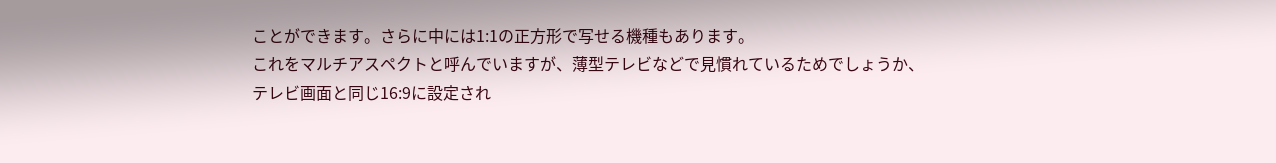ことができます。さらに中には1:1の正方形で写せる機種もあります。
これをマルチアスペクトと呼んでいますが、薄型テレビなどで見慣れているためでしょうか、
テレビ画面と同じ16:9に設定され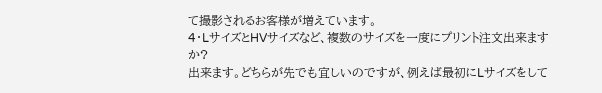て撮影されるお客様が増えています。
4・LサイズとHVサイズなど、複数のサイズを一度にプリント注文出来ますか?
出来ます。どちらが先でも宜しいのですが、例えば最初にLサイズをして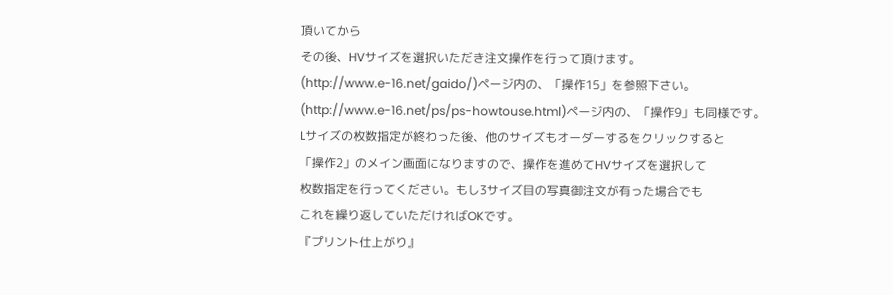頂いてから
その後、HVサイズを選択いただき注文操作を行って頂けます。
(http://www.e-16.net/gaido/)ページ内の、「操作15」を参照下さい。
(http://www.e-16.net/ps/ps-howtouse.html)ページ内の、「操作9」も同様です。
Lサイズの枚数指定が終わった後、他のサイズもオーダーするをクリックすると
「操作2」のメイン画面になりますので、操作を進めてHVサイズを選択して
枚数指定を行ってください。もし3サイズ目の写真御注文が有った場合でも
これを繰り返していただければOKです。
『プリント仕上がり』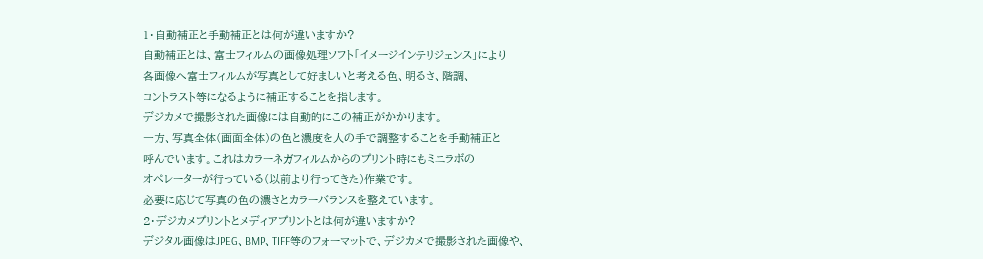1・自動補正と手動補正とは何が違いますか?
自動補正とは、富士フィルムの画像処理ソフト「イメージインテリジェンス」により
各画像へ富士フィルムが写真として好ましいと考える色、明るさ、階調、
コントラスト等になるように補正することを指します。
デジカメで撮影された画像には自動的にこの補正がかかります。
一方、写真全体(画面全体)の色と濃度を人の手で調整することを手動補正と
呼んでいます。これはカラーネガフィルムからのプリント時にもミニラボの
オペレーターが行っている(以前より行ってきた)作業です。
必要に応じて写真の色の濃さとカラーバランスを整えています。
2・デジカメプリントとメディアプリントとは何が違いますか?
デジタル画像はJPEG、BMP、TIFF等のフォーマットで、デジカメで撮影された画像や、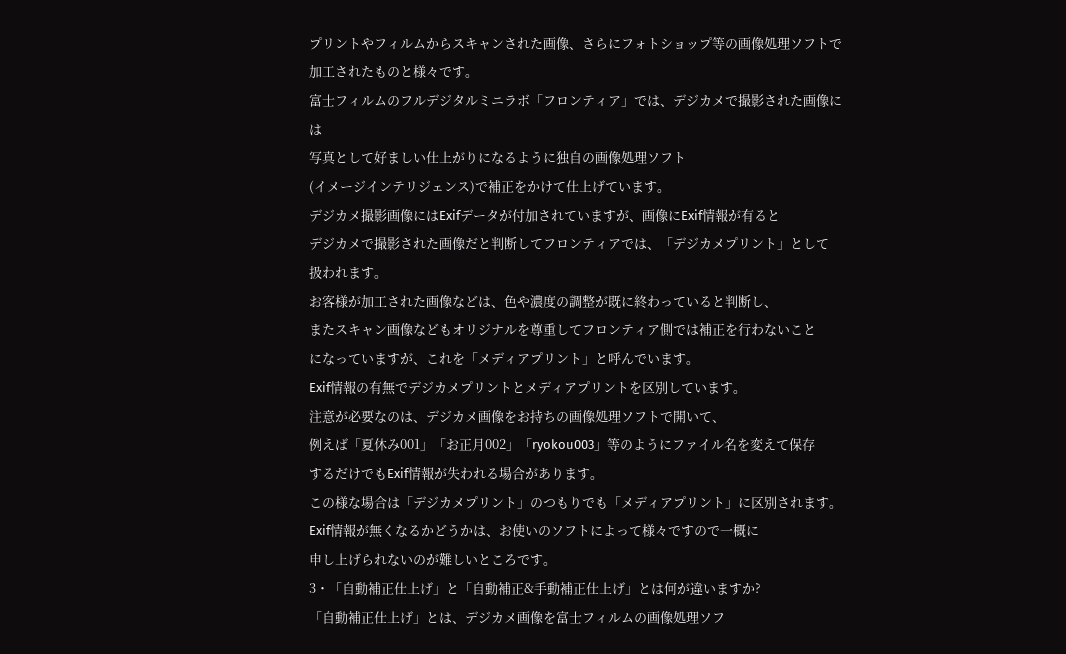プリントやフィルムからスキャンされた画像、さらにフォトショップ等の画像処理ソフトで
加工されたものと様々です。
富士フィルムのフルデジタルミニラボ「フロンティア」では、デジカメで撮影された画像には
写真として好ましい仕上がりになるように独自の画像処理ソフト
(イメージインテリジェンス)で補正をかけて仕上げています。
デジカメ撮影画像にはExifデータが付加されていますが、画像にExif情報が有ると
デジカメで撮影された画像だと判断してフロンティアでは、「デジカメプリント」として
扱われます。
お客様が加工された画像などは、色や濃度の調整が既に終わっていると判断し、
またスキャン画像などもオリジナルを尊重してフロンティア側では補正を行わないこと
になっていますが、これを「メディアプリント」と呼んでいます。
Exif情報の有無でデジカメプリントとメディアプリントを区別しています。
注意が必要なのは、デジカメ画像をお持ちの画像処理ソフトで開いて、
例えば「夏休み001」「お正月002」「ryokou003」等のようにファイル名を変えて保存
するだけでもExif情報が失われる場合があります。
この様な場合は「デジカメプリント」のつもりでも「メディアプリント」に区別されます。
Exif情報が無くなるかどうかは、お使いのソフトによって様々ですので一概に
申し上げられないのが難しいところです。
3・「自動補正仕上げ」と「自動補正&手動補正仕上げ」とは何が違いますか?
「自動補正仕上げ」とは、デジカメ画像を富士フィルムの画像処理ソフ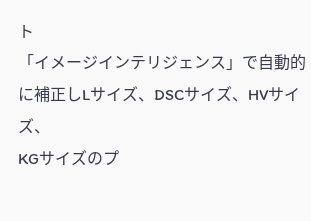ト
「イメージインテリジェンス」で自動的に補正しLサイズ、DSCサイズ、HVサイズ、
KGサイズのプ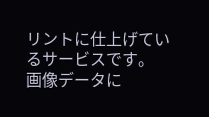リントに仕上げているサービスです。
画像データに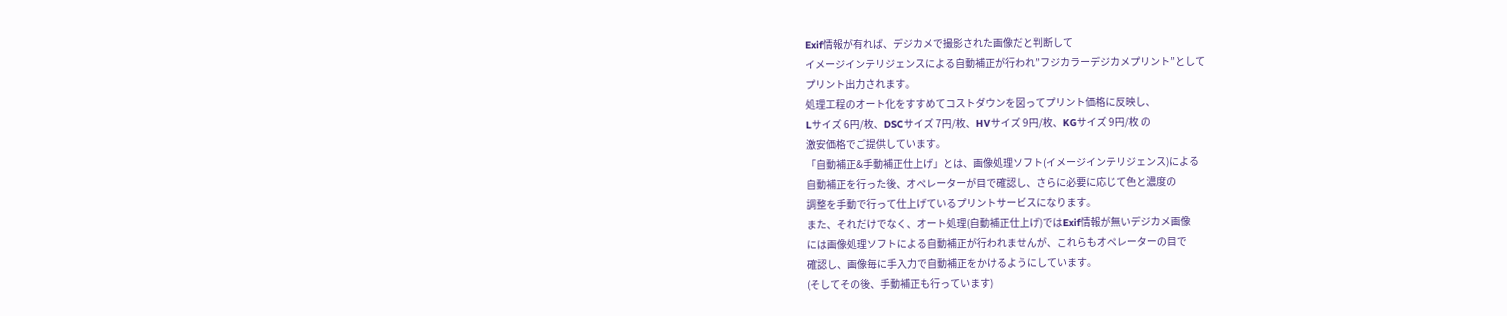Exif情報が有れば、デジカメで撮影された画像だと判断して
イメージインテリジェンスによる自動補正が行われ”フジカラーデジカメプリント”として
プリント出力されます。
処理工程のオート化をすすめてコストダウンを図ってプリント価格に反映し、
Lサイズ 6円/枚、DSCサイズ 7円/枚、HVサイズ 9円/枚、KGサイズ 9円/枚 の
激安価格でご提供しています。
「自動補正&手動補正仕上げ」とは、画像処理ソフト(イメージインテリジェンス)による
自動補正を行った後、オペレーターが目で確認し、さらに必要に応じて色と濃度の
調整を手動で行って仕上げているプリントサービスになります。
また、それだけでなく、オート処理(自動補正仕上げ)ではExif情報が無いデジカメ画像
には画像処理ソフトによる自動補正が行われませんが、これらもオペレーターの目で
確認し、画像毎に手入力で自動補正をかけるようにしています。
(そしてその後、手動補正も行っています)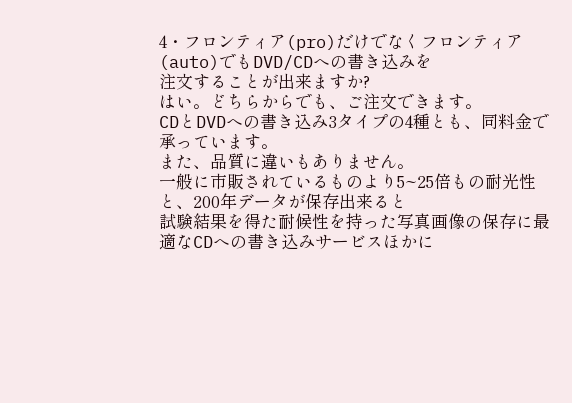4・フロンティア(pro)だけでなくフロンティア(auto)でもDVD/CDへの書き込みを
注文することが出来ますか?
はい。どちらからでも、ご注文できます。
CDとDVDへの書き込み3タイプの4種とも、同料金で承っています。
また、品質に違いもありません。
一般に市販されているものより5~25倍もの耐光性と、200年データが保存出来ると
試験結果を得た耐候性を持った写真画像の保存に最適なCDへの書き込みサービスほかに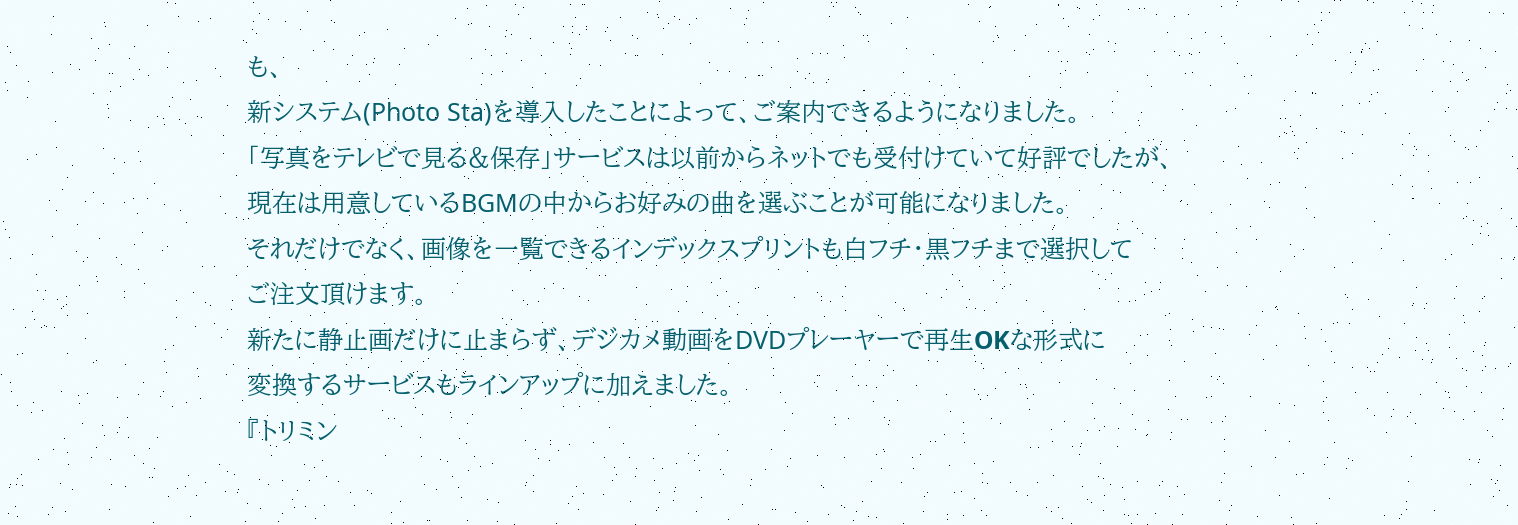も、
新システム(Photo Sta)を導入したことによって、ご案内できるようになりました。
「写真をテレビで見る&保存」サービスは以前からネットでも受付けていて好評でしたが、
現在は用意しているBGMの中からお好みの曲を選ぶことが可能になりました。
それだけでなく、画像を一覧できるインデックスプリントも白フチ・黒フチまで選択して
ご注文頂けます。
新たに静止画だけに止まらず、デジカメ動画をDVDプレーヤーで再生ОKな形式に
変換するサービスもラインアップに加えました。
『トリミン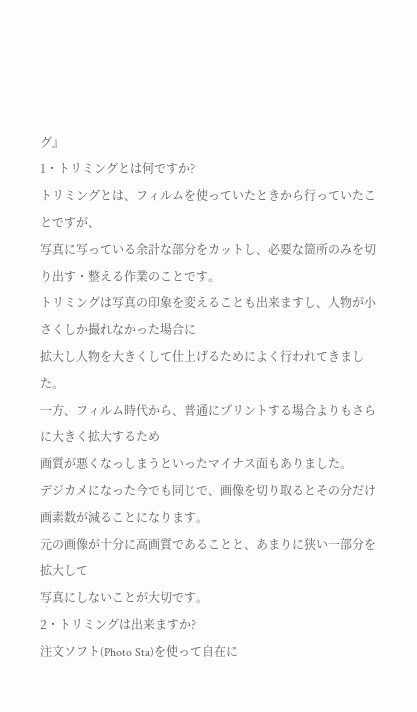グ』
1・トリミングとは何ですか?
トリミングとは、フィルムを使っていたときから行っていたことですが、
写真に写っている余計な部分をカットし、必要な箇所のみを切り出す・整える作業のことです。
トリミングは写真の印象を変えることも出来ますし、人物が小さくしか撮れなかった場合に
拡大し人物を大きくして仕上げるためによく行われてきました。
一方、フィルム時代から、普通にプリントする場合よりもさらに大きく拡大するため
画質が悪くなっしまうといったマイナス面もありました。
デジカメになった今でも同じで、画像を切り取るとその分だけ画素数が減ることになります。
元の画像が十分に高画質であることと、あまりに狭い一部分を拡大して
写真にしないことが大切です。
2・トリミングは出来ますか?
注文ソフト(Photo Sta)を使って自在に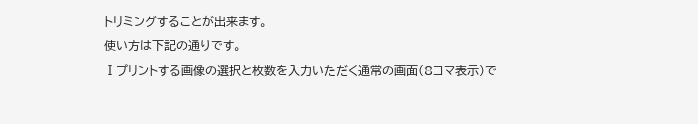トリミングすることが出来ます。
使い方は下記の通りです。
Ⅰプリントする画像の選択と枚数を入力いただく通常の画面(8コマ表示)で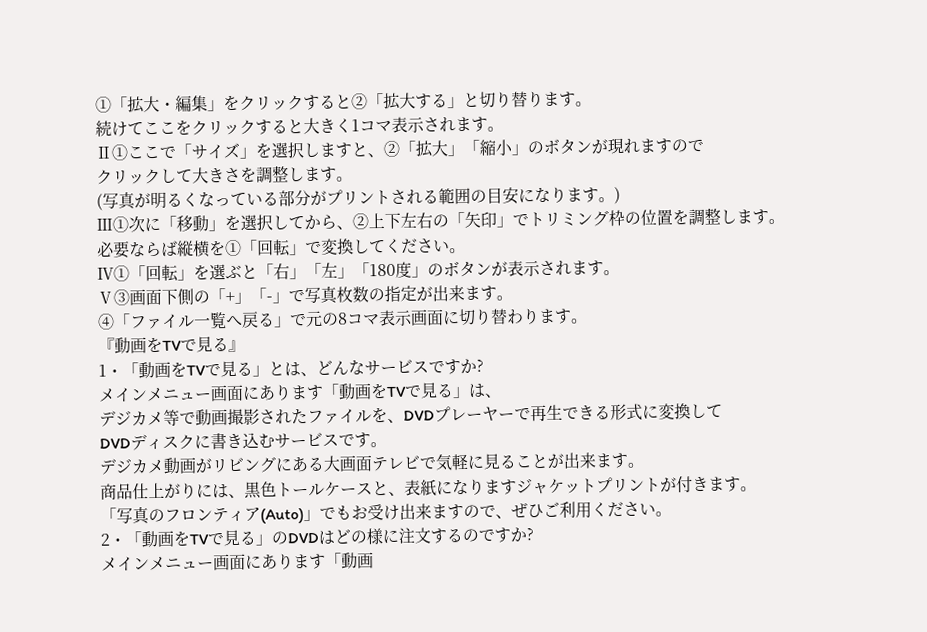①「拡大・編集」をクリックすると②「拡大する」と切り替ります。
続けてここをクリックすると大きく1コマ表示されます。
Ⅱ①ここで「サイズ」を選択しますと、②「拡大」「縮小」のボタンが現れますので
クリックして大きさを調整します。
(写真が明るくなっている部分がプリントされる範囲の目安になります。)
Ⅲ①次に「移動」を選択してから、②上下左右の「矢印」でトリミング枠の位置を調整します。
必要ならば縦横を①「回転」で変換してください。
Ⅳ①「回転」を選ぶと「右」「左」「180度」のボタンが表示されます。
Ⅴ③画面下側の「+」「-」で写真枚数の指定が出来ます。
④「ファイル一覧へ戻る」で元の8コマ表示画面に切り替わります。
『動画をTVで見る』
1・「動画をTVで見る」とは、どんなサービスですか?
メインメニュー画面にあります「動画をTVで見る」は、
デジカメ等で動画撮影されたファイルを、DVDプレーヤーで再生できる形式に変換して
DVDディスクに書き込むサービスです。
デジカメ動画がリビングにある大画面テレビで気軽に見ることが出来ます。
商品仕上がりには、黒色トールケースと、表紙になりますジャケットプリントが付きます。
「写真のフロンティア(Auto)」でもお受け出来ますので、ぜひご利用ください。
2・「動画をTVで見る」のDVDはどの様に注文するのですか?
メインメニュー画面にあります「動画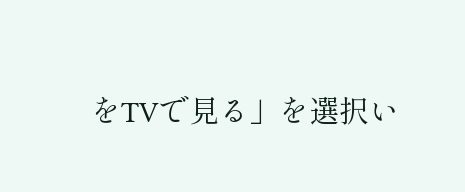をTVで見る」を選択い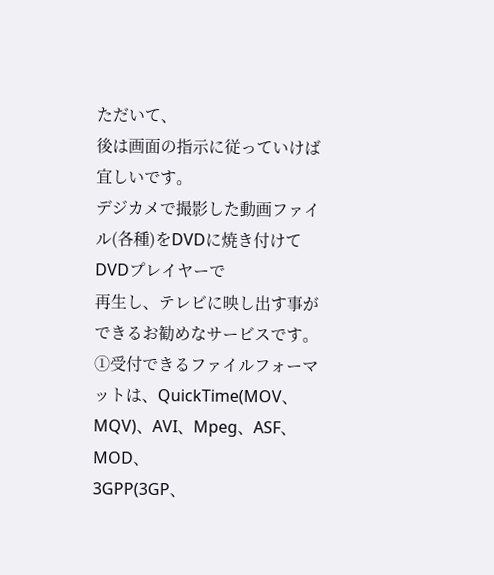ただいて、
後は画面の指示に従っていけば宜しいです。
デジカメで撮影した動画ファイル(各種)をDVDに焼き付けてDVDプレイヤーで
再生し、テレビに映し出す事ができるお勧めなサービスです。
①受付できるファイルフォーマットは、QuickTime(MOV、MQV)、AVI、Mpeg、ASF、MOD、
3GPP(3GP、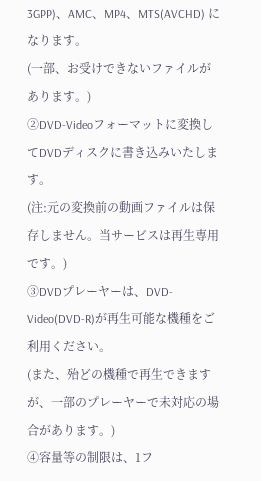3GPP)、AMC、MP4、MTS(AVCHD) になります。
(一部、お受けできないファイルがあります。)
②DVD-Videoフォーマットに変換してDVDディスクに書き込みいたします。
(注:元の変換前の動画ファイルは保存しません。当サービスは再生専用です。)
③DVDプレーヤーは、DVD-Video(DVD-R)が再生可能な機種をご利用ください。
(また、殆どの機種で再生できますが、一部のプレーヤーで未対応の場合があります。)
④容量等の制限は、1フ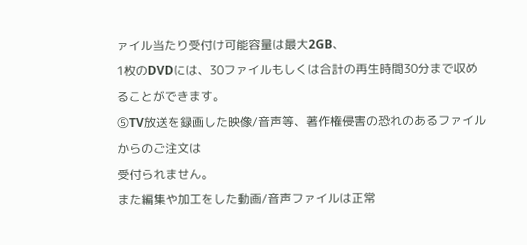ァイル当たり受付け可能容量は最大2GB、
1枚のDVDには、30ファイルもしくは合計の再生時間30分まで収めることができます。
⑤TV放送を録画した映像/音声等、著作権侵害の恐れのあるファイルからのご注文は
受付られません。
また編集や加工をした動画/音声ファイルは正常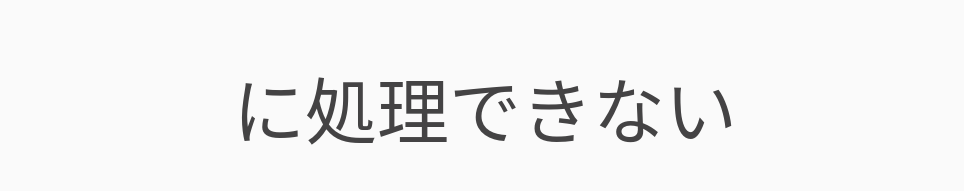に処理できない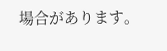場合があります。